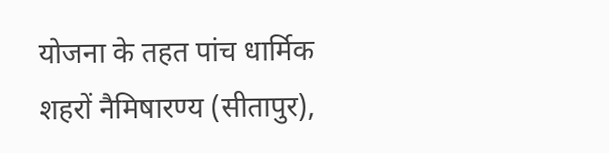योजना के तहत पांच धार्मिक शहरों नैमिषारण्य (सीतापुर),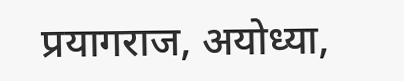प्रयागराज, अयोध्या,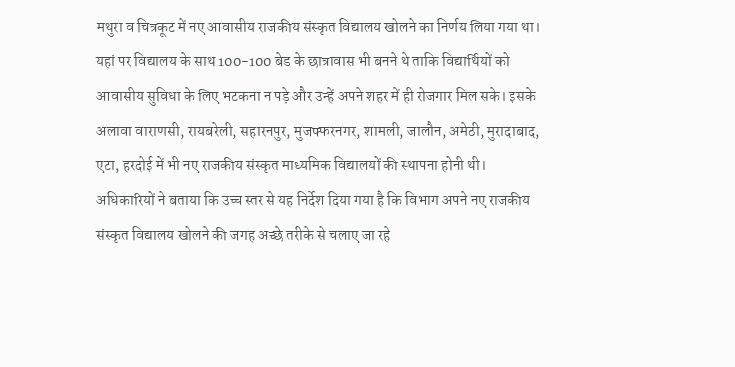मथुरा व चित्रकूट में नए आवासीय राजकीय संस्कृत विद्यालय खोलने का निर्णय लिया गया था। यहां पर विद्यालय के साथ 100-100 बेड के छात्रावास भी बनने थे ताकि विद्यार्थियों को आवासीय सुविधा के लिए भटकना न पड़े और उन्हें अपने शहर में ही रोजगार मिल सके। इसके अलावा वाराणसी, रायबरेली, सहारनपुर, मुजफ्फरनगर, शामली, जालौन, अमेठी, मुरादाबाद, एटा, हरदोई में भी नए राजकीय संस्कृत माध्यमिक विद्यालयों की स्थापना होनी थी।
अधिकारियों ने बताया कि उच्च स्तर से यह निर्देश दिया गया है कि विभाग अपने नए राजकीय संस्कृत विद्यालय खोलने की जगह अच्छे तरीके से चलाए जा रहे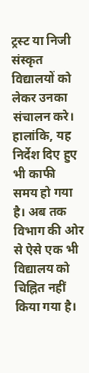ट्रस्ट या निजी संस्कृत विद्यालयों को लेकर उनका संचालन करे। हालांकि, यह निर्देश दिए हुए भी काफी समय हो गया है। अब तक विभाग की ओर से ऐसे एक भी विद्यालय को चिह्नित नहीं किया गया है।